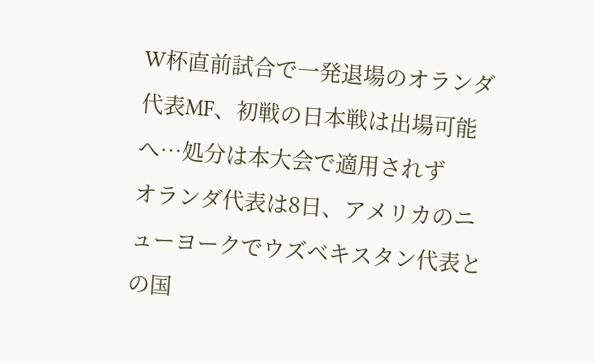W杯直前試合で一発退場のオランダ代表MF、初戦の日本戦は出場可能へ…処分は本大会で適用されず
オランダ代表は8日、アメリカのニューヨークでウズベキスタン代表との国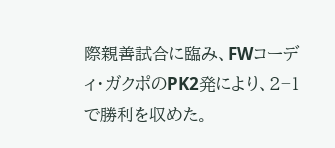際親善試合に臨み、FWコーディ・ガクポのPK2発により、2−1で勝利を収めた。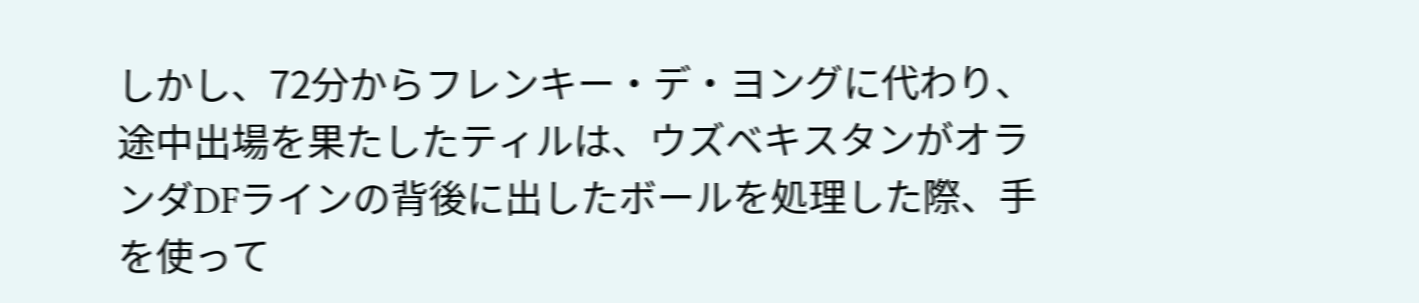しかし、72分からフレンキー・デ・ヨングに代わり、途中出場を果たしたティルは、ウズベキスタンがオランダDFラインの背後に出したボールを処理した際、手を使って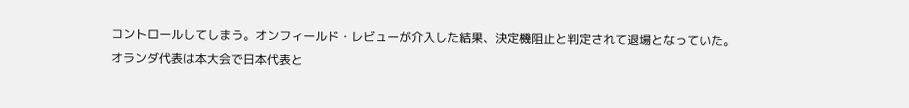コントロールしてしまう。オンフィールド・レビューが介入した結果、決定機阻止と判定されて退場となっていた。
オランダ代表は本大会で日本代表と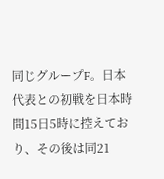同じグループF。日本代表との初戦を日本時間15日5時に控えており、その後は同21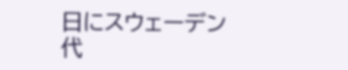日にスウェーデン代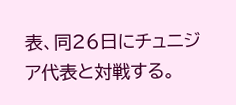表、同26日にチュニジア代表と対戦する。